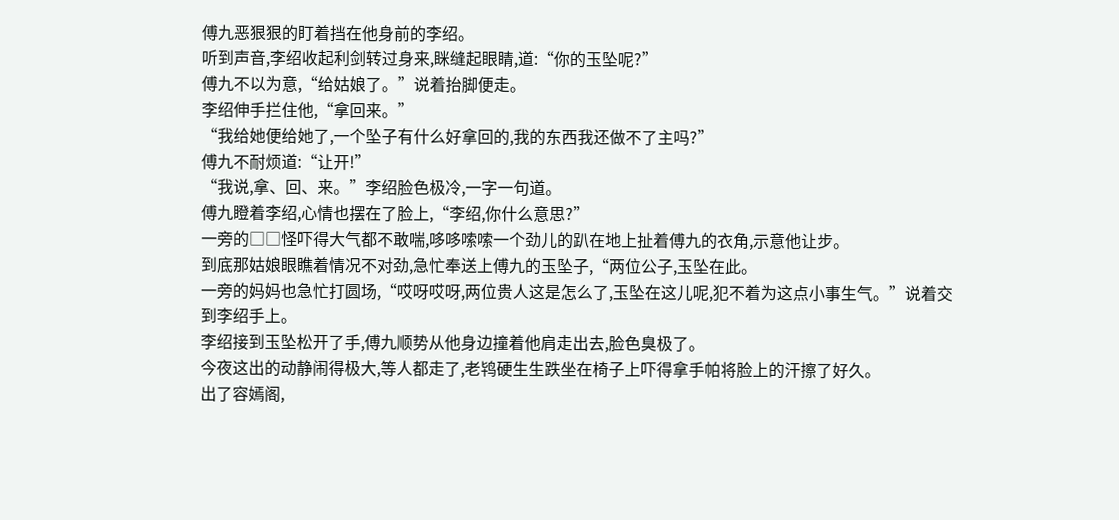傅九恶狠狠的盯着挡在他身前的李绍。
听到声音,李绍收起利剑转过身来,眯缝起眼睛,道:“你的玉坠呢?”
傅九不以为意,“给姑娘了。”说着抬脚便走。
李绍伸手拦住他,“拿回来。”
“我给她便给她了,一个坠子有什么好拿回的,我的东西我还做不了主吗?”
傅九不耐烦道:“让开!”
“我说,拿、回、来。”李绍脸色极冷,一字一句道。
傅九瞪着李绍,心情也摆在了脸上,“李绍,你什么意思?”
一旁的□□怪吓得大气都不敢喘,哆哆嗦嗦一个劲儿的趴在地上扯着傅九的衣角,示意他让步。
到底那姑娘眼瞧着情况不对劲,急忙奉送上傅九的玉坠子,“两位公子,玉坠在此。
一旁的妈妈也急忙打圆场,“哎呀哎呀,两位贵人这是怎么了,玉坠在这儿呢,犯不着为这点小事生气。”说着交到李绍手上。
李绍接到玉坠松开了手,傅九顺势从他身边撞着他肩走出去,脸色臭极了。
今夜这出的动静闹得极大,等人都走了,老鸨硬生生跌坐在椅子上吓得拿手帕将脸上的汗擦了好久。
出了容嫣阁,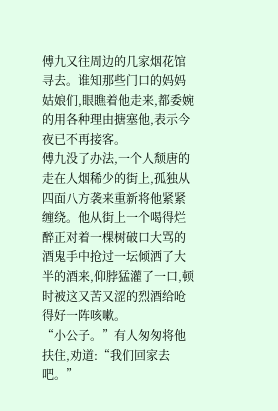傅九又往周边的几家烟花馆寻去。谁知那些门口的妈妈姑娘们,眼瞧着他走来,都委婉的用各种理由搪塞他,表示今夜已不再接客。
傅九没了办法,一个人颓唐的走在人烟稀少的街上,孤独从四面八方袭来重新将他紧紧缠绕。他从街上一个喝得烂醉正对着一棵树破口大骂的酒鬼手中抢过一坛倾洒了大半的酒来,仰脖猛灌了一口,顿时被这又苦又涩的烈酒给呛得好一阵咳嗽。
“小公子。”有人匆匆将他扶住,劝道:“我们回家去吧。”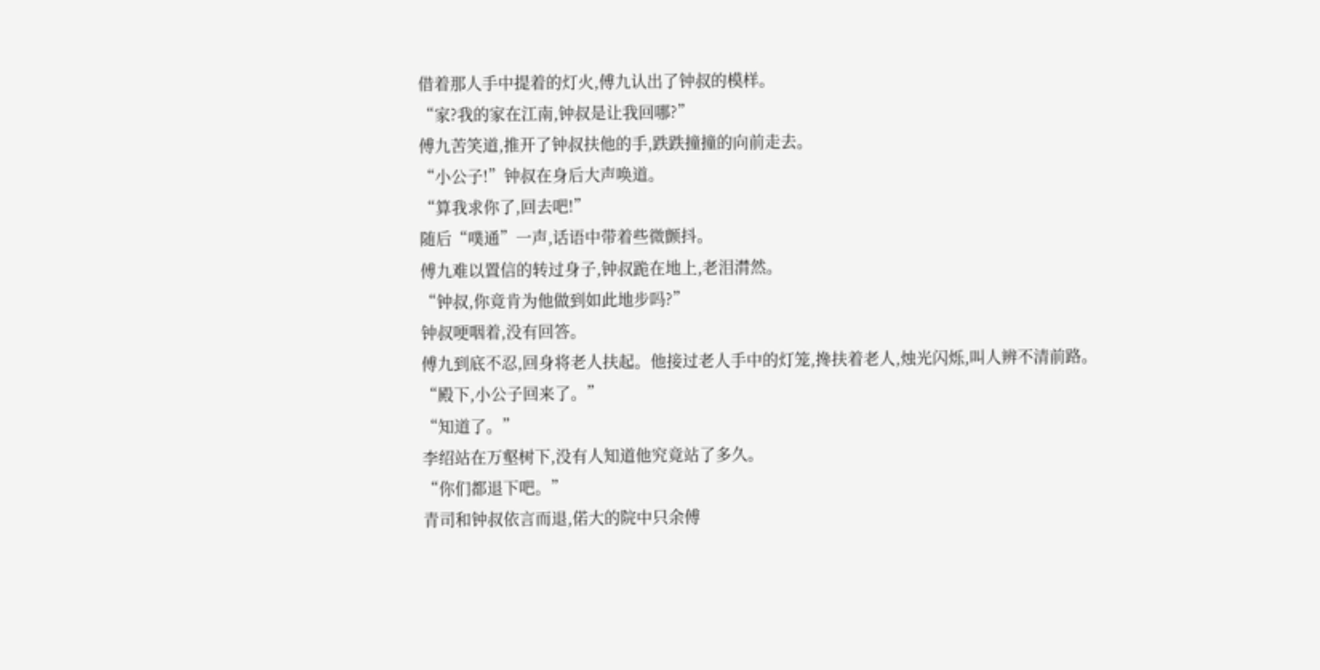借着那人手中提着的灯火,傅九认出了钟叔的模样。
“家?我的家在江南,钟叔是让我回哪?”
傅九苦笑道,推开了钟叔扶他的手,跌跌撞撞的向前走去。
“小公子!”钟叔在身后大声唤道。
“算我求你了,回去吧!”
随后“噗通”一声,话语中带着些微颤抖。
傅九难以置信的转过身子,钟叔跪在地上,老泪潸然。
“钟叔,你竟肯为他做到如此地步吗?”
钟叔哽咽着,没有回答。
傅九到底不忍,回身将老人扶起。他接过老人手中的灯笼,搀扶着老人,烛光闪烁,叫人辨不清前路。
“殿下,小公子回来了。”
“知道了。”
李绍站在万壑树下,没有人知道他究竟站了多久。
“你们都退下吧。”
青司和钟叔依言而退,偌大的院中只余傅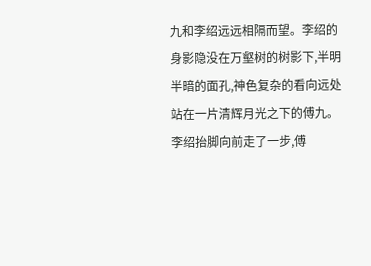九和李绍远远相隔而望。李绍的身影隐没在万壑树的树影下,半明半暗的面孔,神色复杂的看向远处站在一片清辉月光之下的傅九。
李绍抬脚向前走了一步,傅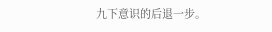九下意识的后退一步。